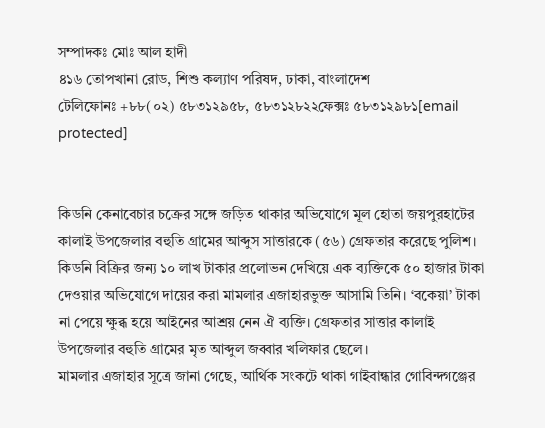সম্পাদকঃ মোঃ আল হাদী
৪১৬ তোপখানা রোড, শিশু কল্যাণ পরিষদ, ঢাকা, বাংলাদেশ
টেলিফোনঃ +৮৮(০২) ৫৮৩১২৯৫৮, ৫৮৩১২৮২২ফেক্সঃ ৫৮৩১২৯৮১[email protected]


কিডনি কেনাবেচার চক্রের সঙ্গে জড়িত থাকার অভিযোগে মূল হোতা জয়পুরহাটের কালাই উপজেলার বহুতি গ্রামের আব্দুস সাত্তারকে (৫৬) গ্রেফতার করেছে পুলিশ। কিডনি বিক্রির জন্য ১০ লাখ টাকার প্রলোভন দেখিয়ে এক ব্যক্তিকে ৫০ হাজার টাকা দেওয়ার অভিযোগে দায়ের করা মামলার এজাহারভুক্ত আসামি তিনি। ‘বকেয়া’ টাকা না পেয়ে ক্ষুব্ধ হয়ে আইনের আশ্রয় নেন ঐ ব্যক্তি। গ্রেফতার সাত্তার কালাই উপজেলার বহুতি গ্রামের মৃত আব্দুল জব্বার খলিফার ছেলে।
মামলার এজাহার সূত্রে জানা গেছে, আর্থিক সংকটে থাকা গাইবান্ধার গোবিন্দগঞ্জের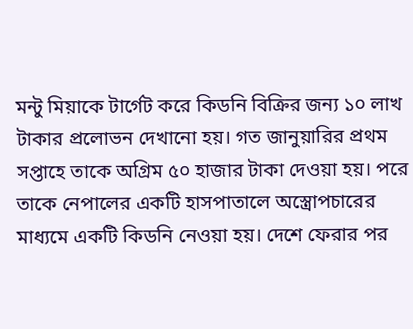মন্টু মিয়াকে টার্গেট করে কিডনি বিক্রির জন্য ১০ লাখ টাকার প্রলোভন দেখানো হয়। গত জানুয়ারির প্রথম সপ্তাহে তাকে অগ্রিম ৫০ হাজার টাকা দেওয়া হয়। পরে তাকে নেপালের একটি হাসপাতালে অস্ত্রোপচারের মাধ্যমে একটি কিডনি নেওয়া হয়। দেশে ফেরার পর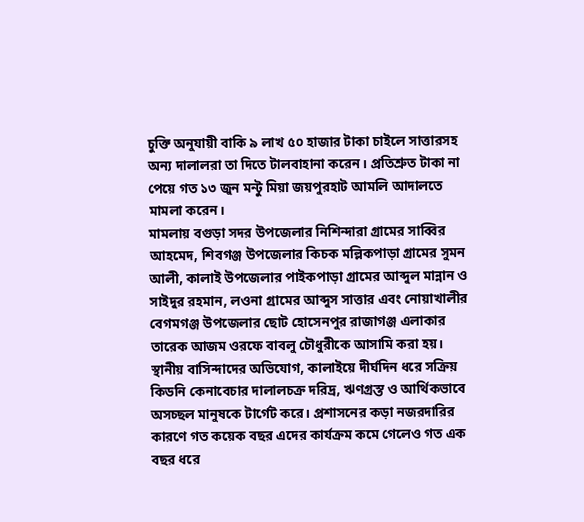চুক্তি অনুযায়ী বাকি ৯ লাখ ৫০ হাজার টাকা চাইলে সাত্তারসহ অন্য দালালরা তা দিতে টালবাহানা করেন। প্রতিশ্রুত টাকা না পেয়ে গত ১৩ জুন মন্টু মিয়া জয়পুরহাট আমলি আদালতে মামলা করেন।
মামলায় বগুড়া সদর উপজেলার নিশিন্দারা গ্রামের সাব্বির আহমেদ, শিবগঞ্জ উপজেলার কিচক মল্লিকপাড়া গ্রামের সুমন আলী, কালাই উপজেলার পাইকপাড়া গ্রামের আব্দুল মান্নান ও সাইদুর রহমান, লওনা গ্রামের আব্দুস সাত্তার এবং নোয়াখালীর বেগমগঞ্জ উপজেলার ছোট হোসেনপুর রাজাগঞ্জ এলাকার তারেক আজম ওরফে বাবলু চৌধুরীকে আসামি করা হয়।
স্থানীয় বাসিন্দাদের অভিযোগ, কালাইয়ে দীর্ঘদিন ধরে সক্রিয় কিডনি কেনাবেচার দালালচক্র দরিদ্র, ঋণগ্রস্ত ও আর্থিকভাবে অসচ্ছল মানুষকে টার্গেট করে। প্রশাসনের কড়া নজরদারির কারণে গত কয়েক বছর এদের কার্যক্রম কমে গেলেও গত এক বছর ধরে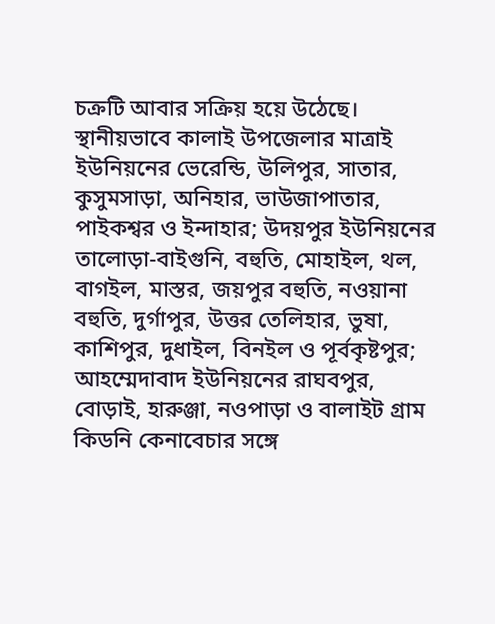চক্রটি আবার সক্রিয় হয়ে উঠেছে। স্থানীয়ভাবে কালাই উপজেলার মাত্রাই ইউনিয়নের ভেরেন্ডি, উলিপুর, সাতার, কুসুমসাড়া, অনিহার, ভাউজাপাতার, পাইকশ্বর ও ইন্দাহার; উদয়পুর ইউনিয়নের তালোড়া-বাইগুনি, বহুতি, মোহাইল, থল, বাগইল, মাস্তর, জয়পুর বহুতি, নওয়ানা বহুতি, দুর্গাপুর, উত্তর তেলিহার, ভুষা, কাশিপুর, দুধাইল, বিনইল ও পূর্বকৃষ্টপুর; আহম্মেদাবাদ ইউনিয়নের রাঘবপুর, বোড়াই, হারুঞ্জা, নওপাড়া ও বালাইট গ্রাম কিডনি কেনাবেচার সঙ্গে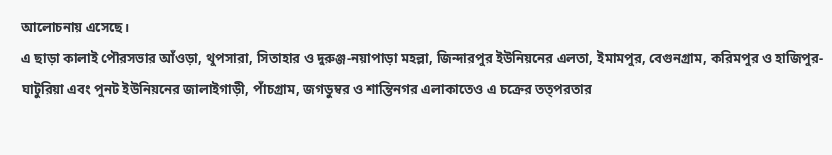আলোচনায় এসেছে।
এ ছাড়া কালাই পৌরসভার আঁওড়া, থুপসারা, সিতাহার ও দুরুঞ্জ-নয়াপাড়া মহল্লা, জিন্দারপুর ইউনিয়নের এলতা, ইমামপুর, বেগুনগ্রাম, করিমপুর ও হাজিপুর-ঘাটুরিয়া এবং পুনট ইউনিয়নের জালাইগাড়ী, পাঁচগ্রাম, জগডুম্বর ও শান্তিনগর এলাকাতেও এ চক্রের তত্পরতার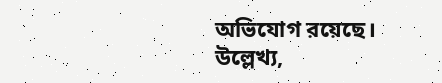অভিযোগ রয়েছে।
উল্লেখ্য,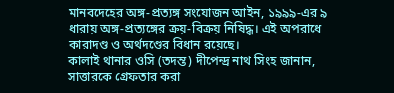মানবদেহের অঙ্গ-প্রত্যঙ্গ সংযোজন আইন, ১৯৯৯-এর ৯ ধারায় অঙ্গ-প্রত্যঙ্গের ক্রয়-বিক্রয় নিষিদ্ধ। এই অপরাধে কারাদণ্ড ও অর্থদণ্ডের বিধান রয়েছে।
কালাই থানার ওসি (তদন্ত) দীপেন্দ্র নাথ সিংহ জানান, সাত্তারকে গ্রেফতার করা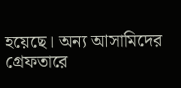হয়েছে। অন্য আসামিদের গ্রেফতারে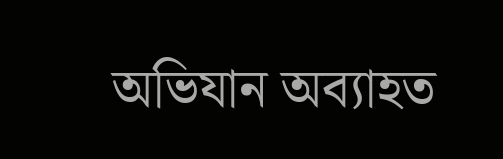অভিযান অব্যাহত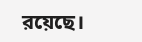রয়েছে।